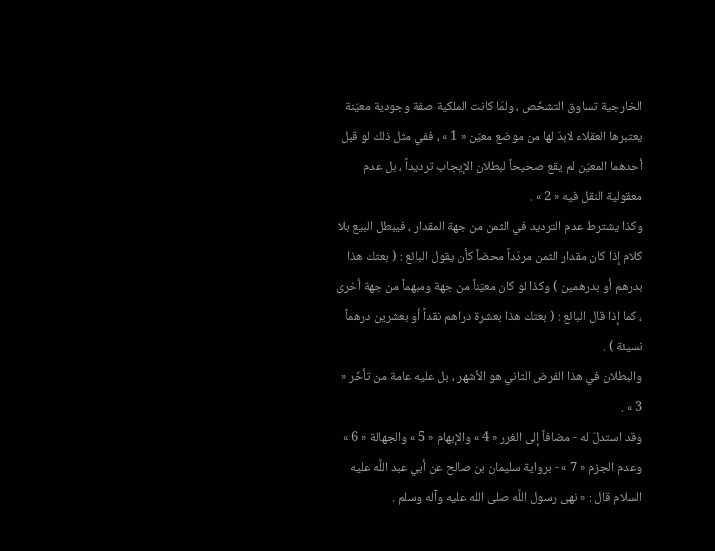الخارجية تساوق التشخّص ، ولمّا كانت الملكية صفة وجودية معيّنة يعتبرها العقلاء لابدّ لها من موضع معيّن « 1 » ، ففي مثل ذلك لو قبل أحدهما المعيّن لم يقع صحيحاً لبطلان الإيجاب ترديداً ، بل عدم معقولية النقل فيه « 2 » .
وكذا يشترط عدم الترديد في الثمن من جهة المقدار ، فيبطل البيع بلا كلام إذا كان مقدار الثمن مردّداً محضاً كأن يقول البائع : ( بعتك هذا بدرهم أو بدرهمين ) وكذا لو كان معيّناً من جهة ومبهماً من جهة أخرى ، كما إذا قال البائع : ( بعتك هذا بعشرة دراهم نقداً أو بعشرين درهماً نسيئة ) .
والبطلان في هذا الفرض الثاني هو الأشهر ، بل عليه عامة من تأخّر « 3 » .
وقد استدلّ له - مضافاً إلى الغرر « 4 » والإبهام « 5 » والجهالة « 6 » وعدم الجزم « 7 » - برواية سليمان بن صالح عن أبي عبد اللَّه عليه السلام قال : « نهى رسول اللَّه صلى الله عليه وآله وسلم .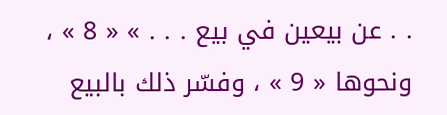. . عن بيعين في بيع . . . » « 8 » ، ونحوها « 9 » ، وفسّر ذلك بالبيع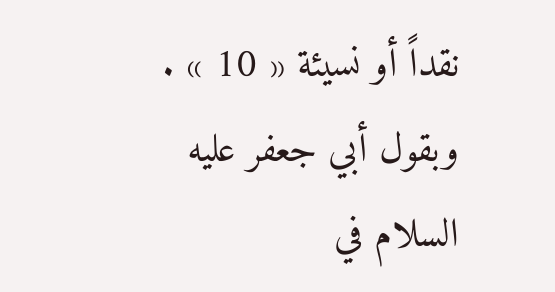نقداً أو نسيئة « 10 » .
وبقول أبي جعفر عليه السلام في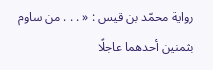رواية محمّد بن قيس : « . . . من ساوم بثمنين أحدهما عاجلًا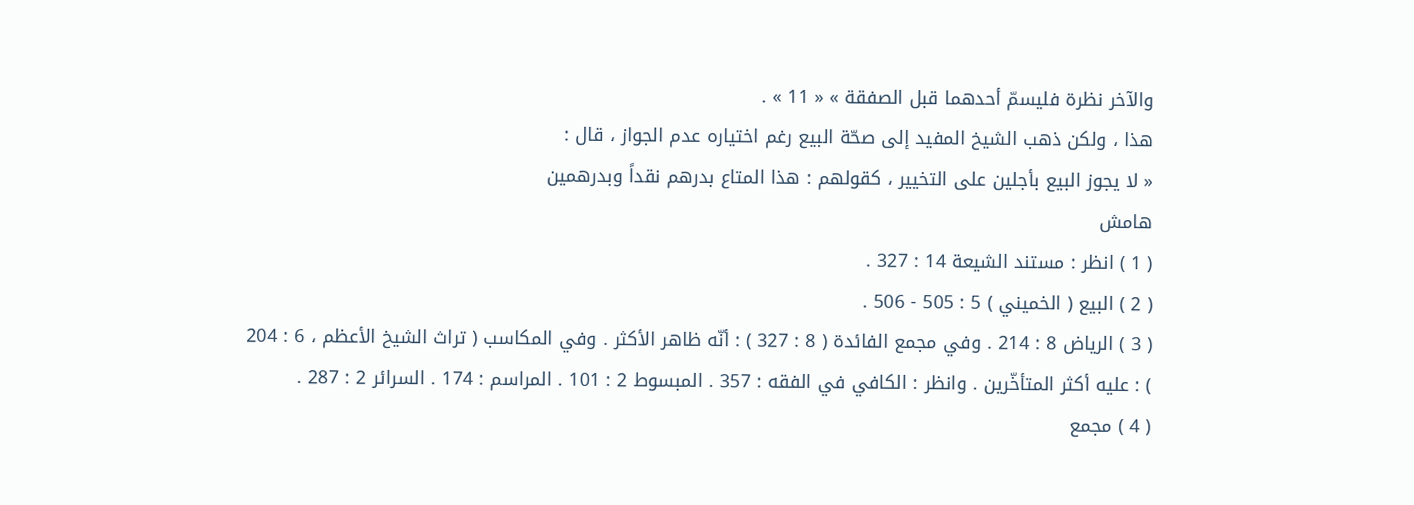والآخر نظرة فليسمّ أحدهما قبل الصفقة » « 11 » .
هذا ، ولكن ذهب الشيخ المفيد إلى صحّة البيع رغم اختياره عدم الجواز ، قال :
« لا يجوز البيع بأجلين على التخيير ، كقولهم : هذا المتاع بدرهم نقداً وبدرهمين
هامش
( 1 ) انظر : مستند الشيعة 14 : 327 .
( 2 ) البيع ( الخميني ) 5 : 505 - 506 .
( 3 ) الرياض 8 : 214 . وفي مجمع الفائدة ( 8 : 327 ) : أنّه ظاهر الأكثر . وفي المكاسب ( تراث الشيخ الأعظم ، 6 : 204 ) : عليه أكثر المتأخّرين . وانظر : الكافي في الفقه : 357 . المبسوط 2 : 101 . المراسم : 174 . السرائر 2 : 287 .
( 4 ) مجمع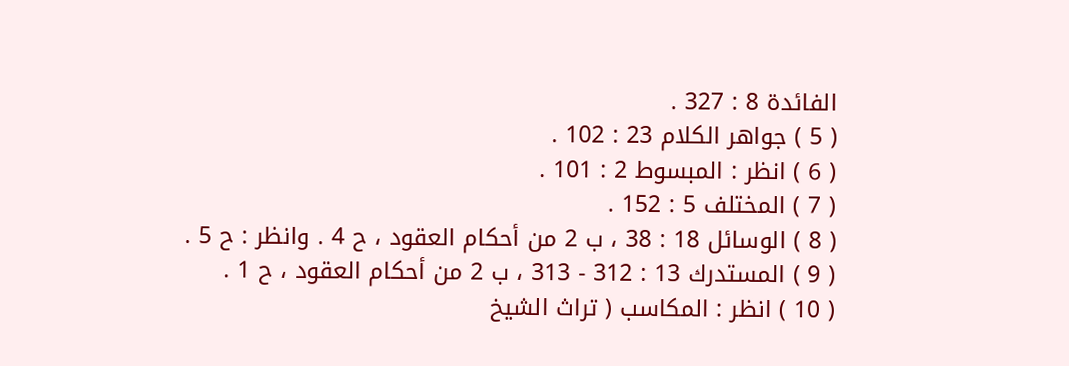الفائدة 8 : 327 .
( 5 ) جواهر الكلام 23 : 102 .
( 6 ) انظر : المبسوط 2 : 101 .
( 7 ) المختلف 5 : 152 .
( 8 ) الوسائل 18 : 38 ، ب 2 من أحكام العقود ، ح 4 . وانظر : ح 5 .
( 9 ) المستدرك 13 : 312 - 313 ، ب 2 من أحكام العقود ، ح 1 .
( 10 ) انظر : المكاسب ( تراث الشيخ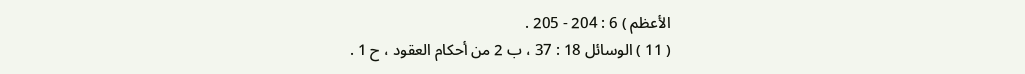الأعظم ) 6 : 204 - 205 .
( 11 ) الوسائل 18 : 37 ، ب 2 من أحكام العقود ، ح 1 .